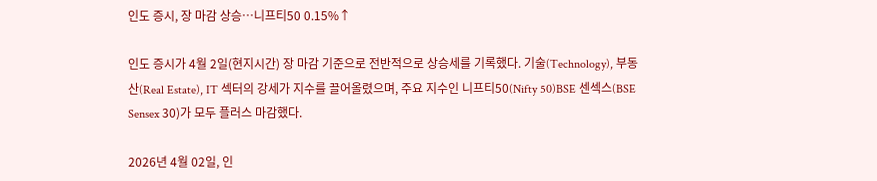인도 증시, 장 마감 상승…니프티50 0.15%↑

인도 증시가 4월 2일(현지시간) 장 마감 기준으로 전반적으로 상승세를 기록했다. 기술(Technology), 부동산(Real Estate), IT 섹터의 강세가 지수를 끌어올렸으며, 주요 지수인 니프티50(Nifty 50)BSE 센섹스(BSE Sensex 30)가 모두 플러스 마감했다.

2026년 4월 02일, 인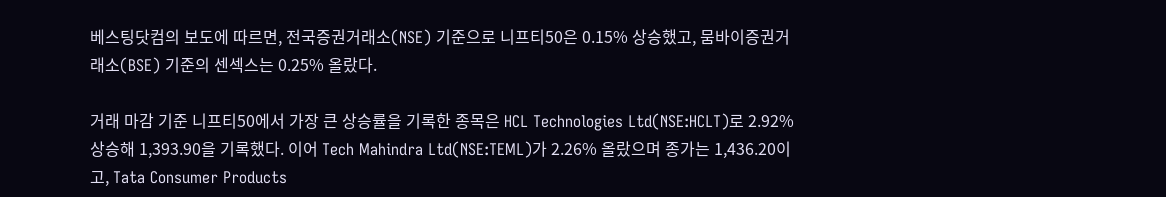베스팅닷컴의 보도에 따르면, 전국증권거래소(NSE) 기준으로 니프티50은 0.15% 상승했고, 뭄바이증권거래소(BSE) 기준의 센섹스는 0.25% 올랐다.

거래 마감 기준 니프티50에서 가장 큰 상승률을 기록한 종목은 HCL Technologies Ltd(NSE:HCLT)로 2.92% 상승해 1,393.90을 기록했다. 이어 Tech Mahindra Ltd(NSE:TEML)가 2.26% 올랐으며 종가는 1,436.20이고, Tata Consumer Products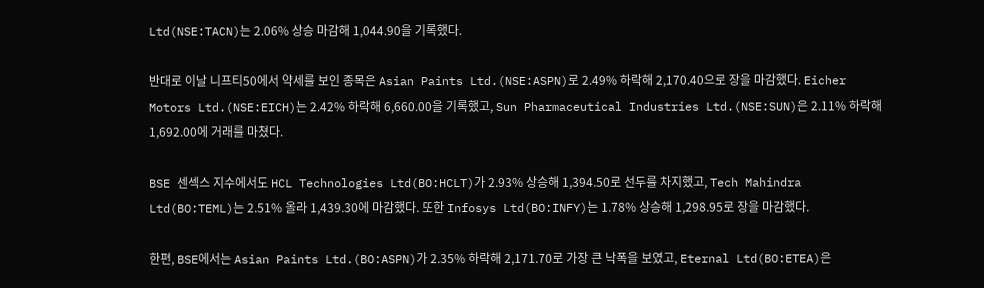Ltd(NSE:TACN)는 2.06% 상승 마감해 1,044.90을 기록했다.

반대로 이날 니프티50에서 약세를 보인 종목은 Asian Paints Ltd.(NSE:ASPN)로 2.49% 하락해 2,170.40으로 장을 마감했다. Eicher Motors Ltd.(NSE:EICH)는 2.42% 하락해 6,660.00을 기록했고, Sun Pharmaceutical Industries Ltd.(NSE:SUN)은 2.11% 하락해 1,692.00에 거래를 마쳤다.

BSE 센섹스 지수에서도 HCL Technologies Ltd(BO:HCLT)가 2.93% 상승해 1,394.50로 선두를 차지했고, Tech Mahindra Ltd(BO:TEML)는 2.51% 올라 1,439.30에 마감했다. 또한 Infosys Ltd(BO:INFY)는 1.78% 상승해 1,298.95로 장을 마감했다.

한편, BSE에서는 Asian Paints Ltd.(BO:ASPN)가 2.35% 하락해 2,171.70로 가장 큰 낙폭을 보였고, Eternal Ltd(BO:ETEA)은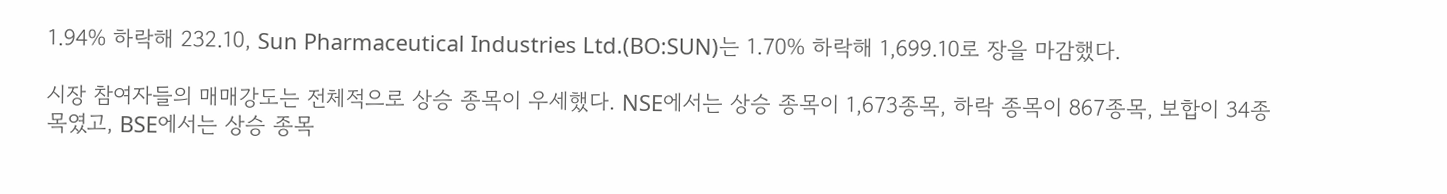1.94% 하락해 232.10, Sun Pharmaceutical Industries Ltd.(BO:SUN)는 1.70% 하락해 1,699.10로 장을 마감했다.

시장 참여자들의 매매강도는 전체적으로 상승 종목이 우세했다. NSE에서는 상승 종목이 1,673종목, 하락 종목이 867종목, 보합이 34종목였고, BSE에서는 상승 종목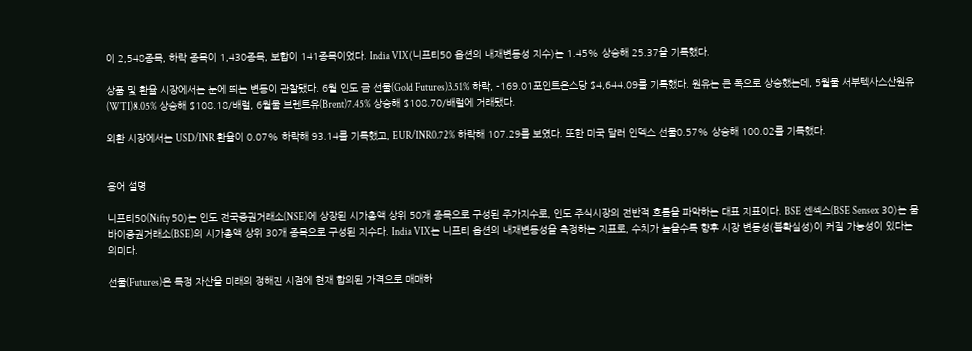이 2,548종목, 하락 종목이 1,430종목, 보합이 141종목이었다. India VIX(니프티50 옵션의 내재변동성 지수)는 1.45% 상승해 25.37을 기록했다.

상품 및 환율 시장에서는 눈에 띄는 변동이 관찰됐다. 6월 인도 금 선물(Gold Futures)3.51% 하락, -169.01포인트온스당 $4,644.09를 기록했다. 원유는 큰 폭으로 상승했는데, 5월물 서부텍사스산원유(WTI)8.05% 상승해 $108.18/배럴, 6월물 브렌트유(Brent)7.45% 상승해 $108.70/배럴에 거래됐다.

외환 시장에서는 USD/INR 환율이 0.07% 하락해 93.14를 기록했고, EUR/INR0.72% 하락해 107.29를 보였다. 또한 미국 달러 인덱스 선물0.57% 상승해 100.02를 기록했다.


용어 설명

니프티50(Nifty 50)는 인도 전국증권거래소(NSE)에 상장된 시가총액 상위 50개 종목으로 구성된 주가지수로, 인도 주식시장의 전반적 흐름을 파악하는 대표 지표이다. BSE 센섹스(BSE Sensex 30)는 뭄바이증권거래소(BSE)의 시가총액 상위 30개 종목으로 구성된 지수다. India VIX는 니프티 옵션의 내재변동성을 측정하는 지표로, 수치가 높을수록 향후 시장 변동성(불확실성)이 커질 가능성이 있다는 의미다.

선물(Futures)은 특정 자산을 미래의 정해진 시점에 현재 합의된 가격으로 매매하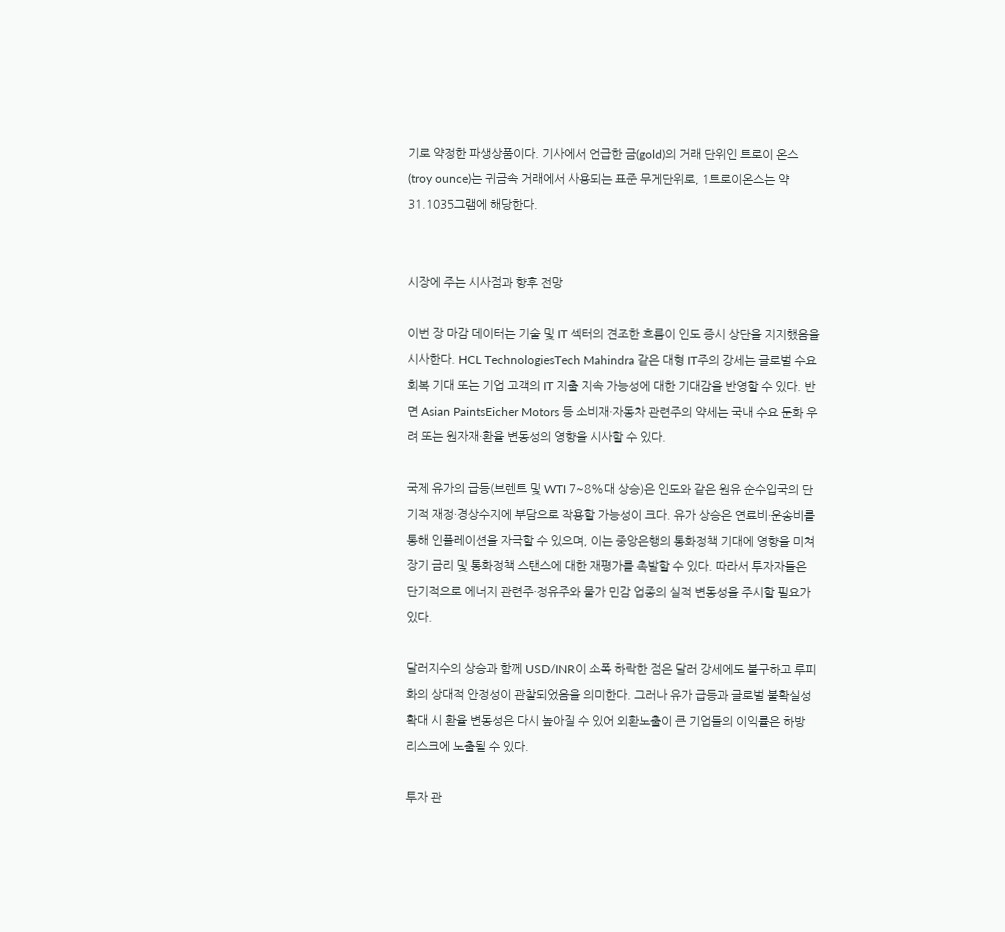기로 약정한 파생상품이다. 기사에서 언급한 금(gold)의 거래 단위인 트로이 온스(troy ounce)는 귀금속 거래에서 사용되는 표준 무게단위로, 1트로이온스는 약 31.1035그램에 해당한다.


시장에 주는 시사점과 향후 전망

이번 장 마감 데이터는 기술 및 IT 섹터의 견조한 흐름이 인도 증시 상단을 지지했음을 시사한다. HCL TechnologiesTech Mahindra 같은 대형 IT주의 강세는 글로벌 수요 회복 기대 또는 기업 고객의 IT 지출 지속 가능성에 대한 기대감을 반영할 수 있다. 반면 Asian PaintsEicher Motors 등 소비재·자동차 관련주의 약세는 국내 수요 둔화 우려 또는 원자재·환율 변동성의 영향을 시사할 수 있다.

국제 유가의 급등(브렌트 및 WTI 7~8%대 상승)은 인도와 같은 원유 순수입국의 단기적 재정·경상수지에 부담으로 작용할 가능성이 크다. 유가 상승은 연료비·운송비를 통해 인플레이션을 자극할 수 있으며, 이는 중앙은행의 통화정책 기대에 영향을 미쳐 장기 금리 및 통화정책 스탠스에 대한 재평가를 촉발할 수 있다. 따라서 투자자들은 단기적으로 에너지 관련주·정유주와 물가 민감 업종의 실적 변동성을 주시할 필요가 있다.

달러지수의 상승과 함께 USD/INR이 소폭 하락한 점은 달러 강세에도 불구하고 루피화의 상대적 안정성이 관찰되었음을 의미한다. 그러나 유가 급등과 글로벌 불확실성 확대 시 환율 변동성은 다시 높아질 수 있어 외환노출이 큰 기업들의 이익률은 하방 리스크에 노출될 수 있다.

투자 관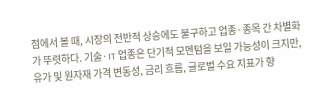점에서 볼 때, 시장의 전반적 상승에도 불구하고 업종·종목 간 차별화가 뚜렷하다. 기술·IT 업종은 단기적 모멘텀을 보일 가능성이 크지만, 유가 및 원자재 가격 변동성, 금리 흐름, 글로벌 수요 지표가 향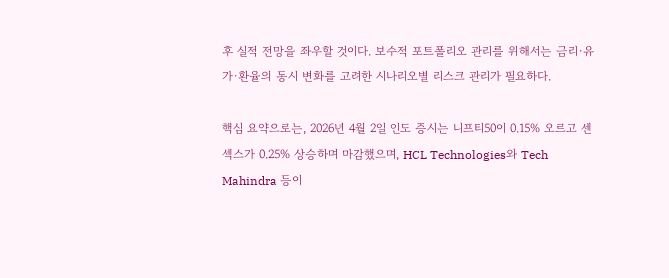후 실적 전망을 좌우할 것이다. 보수적 포트폴리오 관리를 위해서는 금리·유가·환율의 동시 변화를 고려한 시나리오별 리스크 관리가 필요하다.

핵심 요약으로는, 2026년 4월 2일 인도 증시는 니프티50이 0.15% 오르고 센섹스가 0.25% 상승하며 마감했으며, HCL Technologies와 Tech Mahindra 등이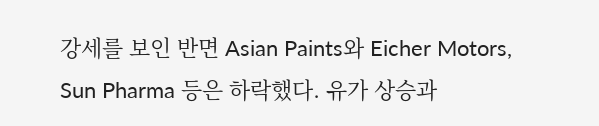강세를 보인 반면 Asian Paints와 Eicher Motors, Sun Pharma 등은 하락했다. 유가 상승과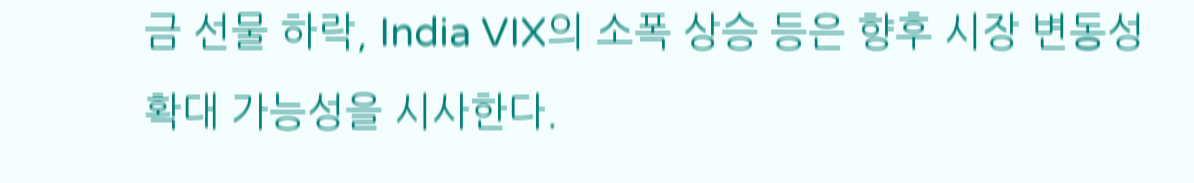금 선물 하락, India VIX의 소폭 상승 등은 향후 시장 변동성 확대 가능성을 시사한다.